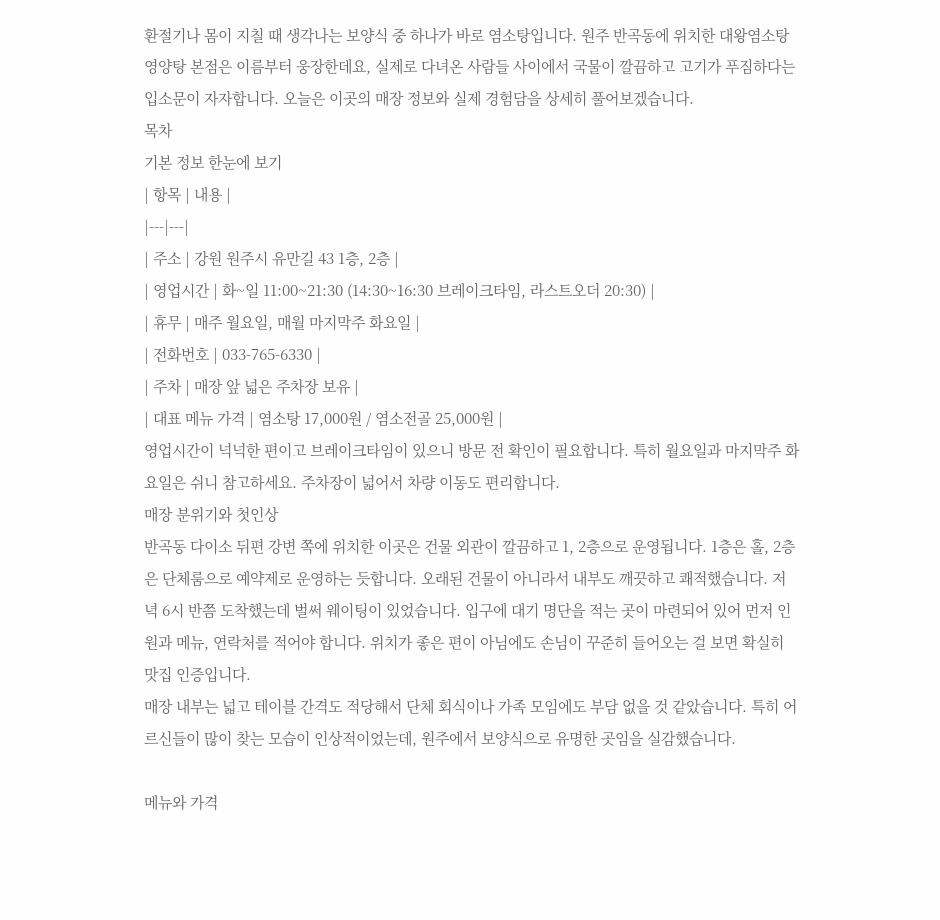환절기나 몸이 지칠 때 생각나는 보양식 중 하나가 바로 염소탕입니다. 원주 반곡동에 위치한 대왕염소탕 영양탕 본점은 이름부터 웅장한데요, 실제로 다녀온 사람들 사이에서 국물이 깔끔하고 고기가 푸짐하다는 입소문이 자자합니다. 오늘은 이곳의 매장 정보와 실제 경험담을 상세히 풀어보겠습니다.
목차
기본 정보 한눈에 보기
| 항목 | 내용 |
|---|---|
| 주소 | 강원 원주시 유만길 43 1층, 2층 |
| 영업시간 | 화~일 11:00~21:30 (14:30~16:30 브레이크타임, 라스트오더 20:30) |
| 휴무 | 매주 월요일, 매월 마지막주 화요일 |
| 전화번호 | 033-765-6330 |
| 주차 | 매장 앞 넓은 주차장 보유 |
| 대표 메뉴 가격 | 염소탕 17,000원 / 염소전골 25,000원 |
영업시간이 넉넉한 편이고 브레이크타임이 있으니 방문 전 확인이 필요합니다. 특히 월요일과 마지막주 화요일은 쉬니 참고하세요. 주차장이 넓어서 차량 이동도 편리합니다.
매장 분위기와 첫인상
반곡동 다이소 뒤편 강변 쪽에 위치한 이곳은 건물 외관이 깔끔하고 1, 2층으로 운영됩니다. 1층은 홀, 2층은 단체룸으로 예약제로 운영하는 듯합니다. 오래된 건물이 아니라서 내부도 깨끗하고 쾌적했습니다. 저녁 6시 반쯤 도착했는데 벌써 웨이팅이 있었습니다. 입구에 대기 명단을 적는 곳이 마련되어 있어 먼저 인원과 메뉴, 연락처를 적어야 합니다. 위치가 좋은 편이 아님에도 손님이 꾸준히 들어오는 걸 보면 확실히 맛집 인증입니다.
매장 내부는 넓고 테이블 간격도 적당해서 단체 회식이나 가족 모임에도 부담 없을 것 같았습니다. 특히 어르신들이 많이 찾는 모습이 인상적이었는데, 원주에서 보양식으로 유명한 곳임을 실감했습니다.

메뉴와 가격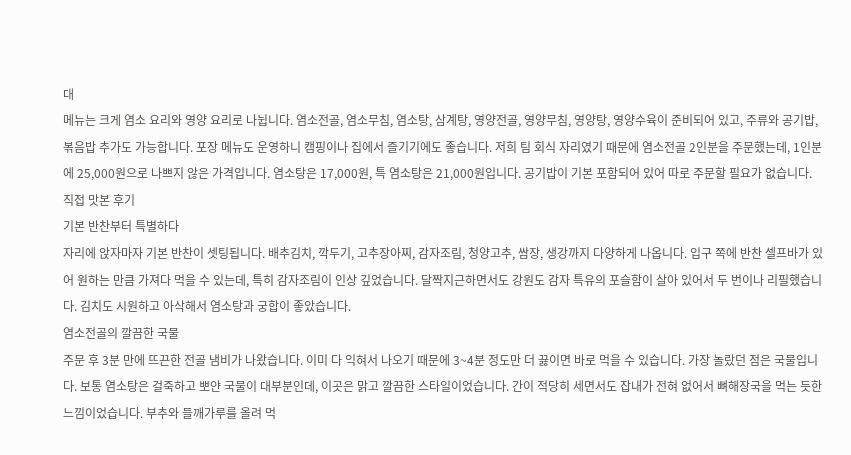대
메뉴는 크게 염소 요리와 영양 요리로 나뉩니다. 염소전골, 염소무침, 염소탕, 삼계탕, 영양전골, 영양무침, 영양탕, 영양수육이 준비되어 있고, 주류와 공기밥, 볶음밥 추가도 가능합니다. 포장 메뉴도 운영하니 캠핑이나 집에서 즐기기에도 좋습니다. 저희 팀 회식 자리였기 때문에 염소전골 2인분을 주문했는데, 1인분에 25,000원으로 나쁘지 않은 가격입니다. 염소탕은 17,000원, 특 염소탕은 21,000원입니다. 공기밥이 기본 포함되어 있어 따로 주문할 필요가 없습니다.
직접 맛본 후기
기본 반찬부터 특별하다
자리에 앉자마자 기본 반찬이 셋팅됩니다. 배추김치, 깍두기, 고추장아찌, 감자조림, 청양고추, 쌈장, 생강까지 다양하게 나옵니다. 입구 쪽에 반찬 셀프바가 있어 원하는 만큼 가져다 먹을 수 있는데, 특히 감자조림이 인상 깊었습니다. 달짝지근하면서도 강원도 감자 특유의 포슬함이 살아 있어서 두 번이나 리필했습니다. 김치도 시원하고 아삭해서 염소탕과 궁합이 좋았습니다.
염소전골의 깔끔한 국물
주문 후 3분 만에 뜨끈한 전골 냄비가 나왔습니다. 이미 다 익혀서 나오기 때문에 3~4분 정도만 더 끓이면 바로 먹을 수 있습니다. 가장 놀랐던 점은 국물입니다. 보통 염소탕은 걸죽하고 뽀얀 국물이 대부분인데, 이곳은 맑고 깔끔한 스타일이었습니다. 간이 적당히 세면서도 잡내가 전혀 없어서 뼈해장국을 먹는 듯한 느낌이었습니다. 부추와 들깨가루를 올려 먹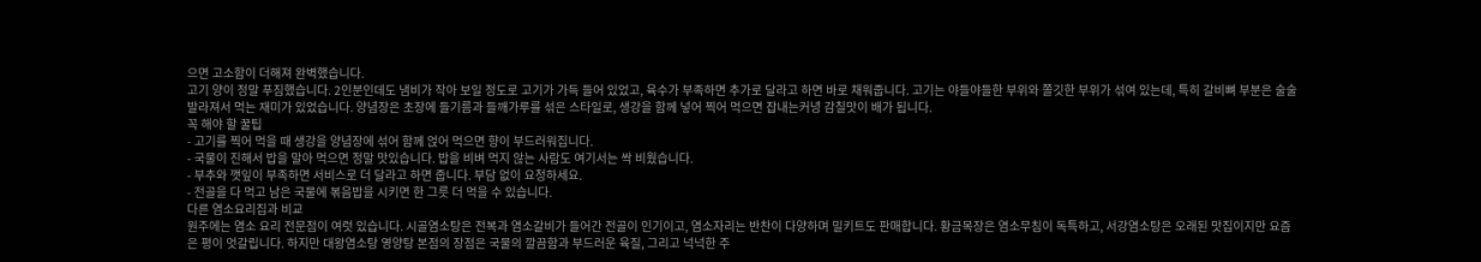으면 고소함이 더해져 완벽했습니다.
고기 양이 정말 푸짐했습니다. 2인분인데도 냄비가 작아 보일 정도로 고기가 가득 들어 있었고, 육수가 부족하면 추가로 달라고 하면 바로 채워줍니다. 고기는 야들야들한 부위와 쫄깃한 부위가 섞여 있는데, 특히 갈비뼈 부분은 술술 발라져서 먹는 재미가 있었습니다. 양념장은 초장에 들기름과 들깨가루를 섞은 스타일로, 생강을 함께 넣어 찍어 먹으면 잡내는커녕 감칠맛이 배가 됩니다.
꼭 해야 할 꿀팁
- 고기를 찍어 먹을 때 생강을 양념장에 섞어 함께 얹어 먹으면 향이 부드러워집니다.
- 국물이 진해서 밥을 말아 먹으면 정말 맛있습니다. 밥을 비벼 먹지 않는 사람도 여기서는 싹 비웠습니다.
- 부추와 깻잎이 부족하면 서비스로 더 달라고 하면 줍니다. 부담 없이 요청하세요.
- 전골을 다 먹고 남은 국물에 볶음밥을 시키면 한 그릇 더 먹을 수 있습니다.
다른 염소요리집과 비교
원주에는 염소 요리 전문점이 여럿 있습니다. 시골염소탕은 전복과 염소갈비가 들어간 전골이 인기이고, 염소자리는 반찬이 다양하며 밀키트도 판매합니다. 황금목장은 염소무침이 독특하고, 서강염소탕은 오래된 맛집이지만 요즘은 평이 엇갈립니다. 하지만 대왕염소탕 영양탕 본점의 장점은 국물의 깔끔함과 부드러운 육질, 그리고 넉넉한 주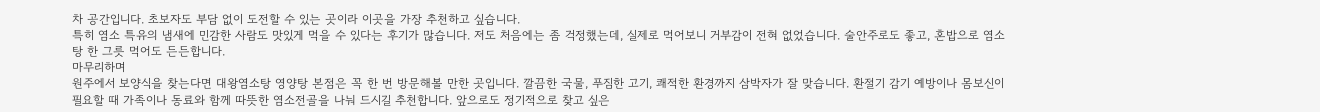차 공간입니다. 초보자도 부담 없이 도전할 수 있는 곳이라 이곳을 가장 추천하고 싶습니다.
특히 염소 특유의 냄새에 민감한 사람도 맛있게 먹을 수 있다는 후기가 많습니다. 저도 처음에는 좀 걱정했는데, 실제로 먹어보니 거부감이 전혀 없었습니다. 술안주로도 좋고, 혼밥으로 염소탕 한 그릇 먹어도 든든합니다.
마무리하며
원주에서 보양식을 찾는다면 대왕염소탕 영양탕 본점은 꼭 한 번 방문해볼 만한 곳입니다. 깔끔한 국물, 푸짐한 고기, 쾌적한 환경까지 삼박자가 잘 맞습니다. 환절기 감기 예방이나 몸보신이 필요할 때 가족이나 동료와 함께 따뜻한 염소전골을 나눠 드시길 추천합니다. 앞으로도 정기적으로 찾고 싶은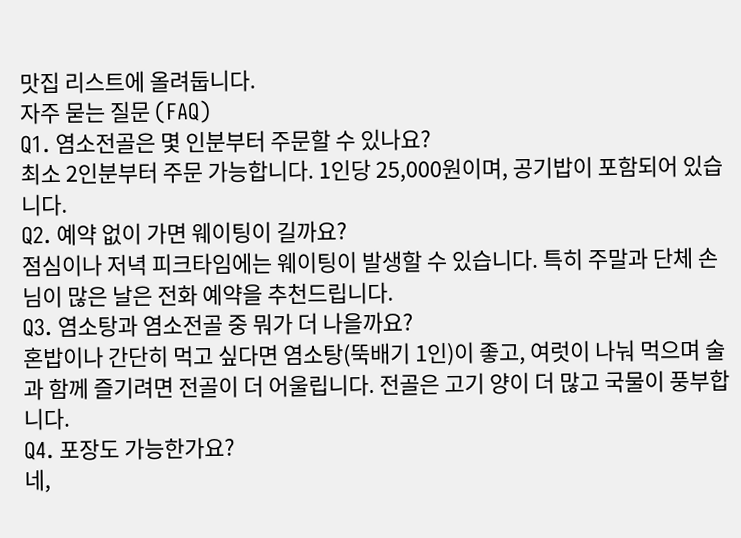맛집 리스트에 올려둡니다.
자주 묻는 질문 (FAQ)
Q1. 염소전골은 몇 인분부터 주문할 수 있나요?
최소 2인분부터 주문 가능합니다. 1인당 25,000원이며, 공기밥이 포함되어 있습니다.
Q2. 예약 없이 가면 웨이팅이 길까요?
점심이나 저녁 피크타임에는 웨이팅이 발생할 수 있습니다. 특히 주말과 단체 손님이 많은 날은 전화 예약을 추천드립니다.
Q3. 염소탕과 염소전골 중 뭐가 더 나을까요?
혼밥이나 간단히 먹고 싶다면 염소탕(뚝배기 1인)이 좋고, 여럿이 나눠 먹으며 술과 함께 즐기려면 전골이 더 어울립니다. 전골은 고기 양이 더 많고 국물이 풍부합니다.
Q4. 포장도 가능한가요?
네,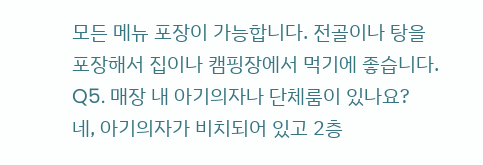모든 메뉴 포장이 가능합니다. 전골이나 탕을 포장해서 집이나 캠핑장에서 먹기에 좋습니다.
Q5. 매장 내 아기의자나 단체룸이 있나요?
네, 아기의자가 비치되어 있고 2층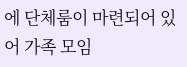에 단체룸이 마련되어 있어 가족 모임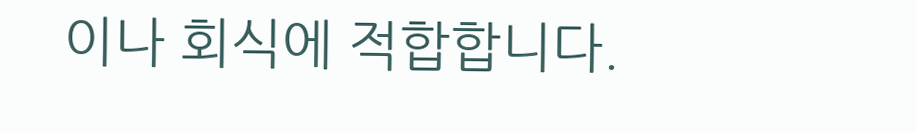이나 회식에 적합합니다.